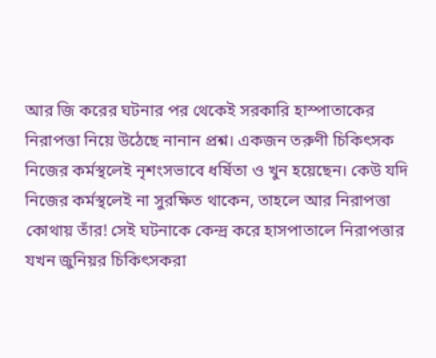আর জি করের ঘটনার পর থেকেই সরকারি হাস্পাতাকের নিরাপত্তা নিয়ে উঠেছে নানান প্রশ্ন। একজন তরুণী চিকিৎসক নিজের কর্মস্থলেই নৃশংসভাবে ধর্ষিতা ও খুন হয়েছেন। কেউ যদি নিজের কর্মস্থলেই না সুরক্ষিত থাকেন, তাহলে আর নিরাপত্তা কোথায় তাঁর! সেই ঘটনাকে কেন্দ্র করে হাসপাতালে নিরাপত্তার যখন জুনিয়র চিকিৎসকরা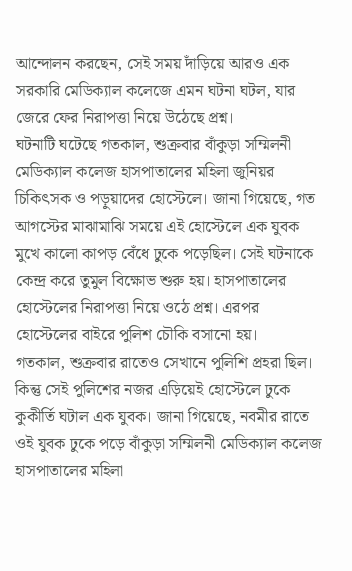আন্দোলন করছেন, সেই সময় দাঁড়িয়ে আরও এক সরকারি মেডিক্যাল কলেজে এমন ঘটনা ঘটল, যার জেরে ফের নিরাপত্তা নিয়ে উঠেছে প্রশ্ন।
ঘটনাটি ঘটেছে গতকাল, শুক্রবার বাঁকুড়া সম্মিলনী মেডিক্যাল কলেজ হাসপাতালের মহিলা জুনিয়র চিকিৎসক ও পড়ুয়াদের হোস্টেলে। জানা গিয়েছে, গত আগস্টের মাঝামাঝি সময়ে এই হোস্টেলে এক যুবক মুখে কালো কাপড় বেঁধে ঢুকে পড়েছিল। সেই ঘটনাকে কেন্দ্র করে তুমুল বিক্ষোভ শুরু হয়। হাসপাতালের হোস্টেলের নিরাপত্তা নিয়ে ওঠে প্রশ্ন। এরপর হোস্টেলের বাইরে পুলিশ চৌকি বসানো হয়।
গতকাল, শুক্রবার রাতেও সেখানে পুলিশি প্রহরা ছিল। কিন্তু সেই পুলিশের নজর এড়িয়েই হোস্টেলে ঢুকে কুকীর্তি ঘটাল এক যুবক। জানা গিয়েছে, নবমীর রাতে ওই যুবক ঢুকে পড়ে বাঁকুড়া সম্মিলনী মেডিক্যাল কলেজ হাসপাতালের মহিলা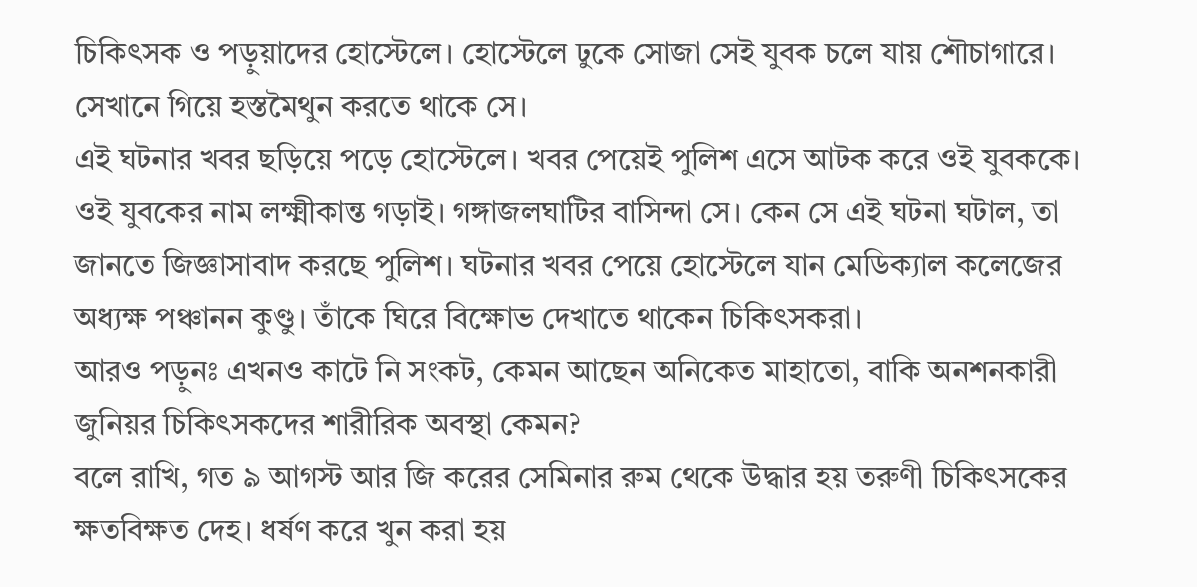চিকিৎসক ও পড়ুয়াদের হোস্টেলে। হোস্টেলে ঢুকে সোজা সেই যুবক চলে যায় শৌচাগারে। সেখানে গিয়ে হস্তমৈথুন করতে থাকে সে।
এই ঘটনার খবর ছড়িয়ে পড়ে হোস্টেলে। খবর পেয়েই পুলিশ এসে আটক করে ওই যুবককে। ওই যুবকের নাম লক্ষ্মীকান্ত গড়াই। গঙ্গাজলঘাটির বাসিন্দা সে। কেন সে এই ঘটনা ঘটাল, তা জানতে জিজ্ঞাসাবাদ করছে পুলিশ। ঘটনার খবর পেয়ে হোস্টেলে যান মেডিক্যাল কলেজের অধ্যক্ষ পঞ্চানন কুণ্ডু। তাঁকে ঘিরে বিক্ষোভ দেখাতে থাকেন চিকিৎসকরা।
আরও পড়ুনঃ এখনও কাটে নি সংকট, কেমন আছেন অনিকেত মাহাতো, বাকি অনশনকারী জুনিয়র চিকিৎসকদের শারীরিক অবস্থা কেমন?
বলে রাখি, গত ৯ আগস্ট আর জি করের সেমিনার রুম থেকে উদ্ধার হয় তরুণী চিকিৎসকের ক্ষতবিক্ষত দেহ। ধর্ষণ করে খুন করা হয়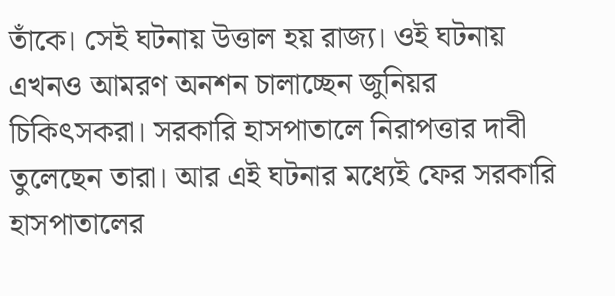তাঁকে। সেই ঘটনায় উত্তাল হয় রাজ্য। ওই ঘটনায় এখনও আমরণ অনশন চালাচ্ছেন জুনিয়র চিকিৎসকরা। সরকারি হাসপাতালে নিরাপত্তার দাবী তুলেছেন তারা। আর এই ঘটনার মধ্যেই ফের সরকারি হাসপাতালের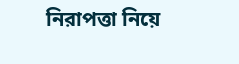নিরাপত্তা নিয়ে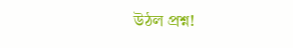উঠল প্রশ্ন!